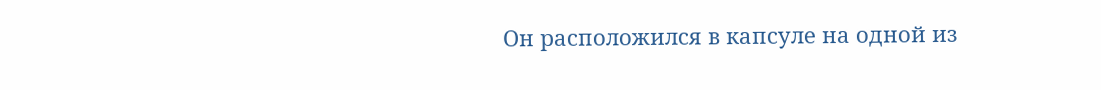Он расположился в капсуле на одной из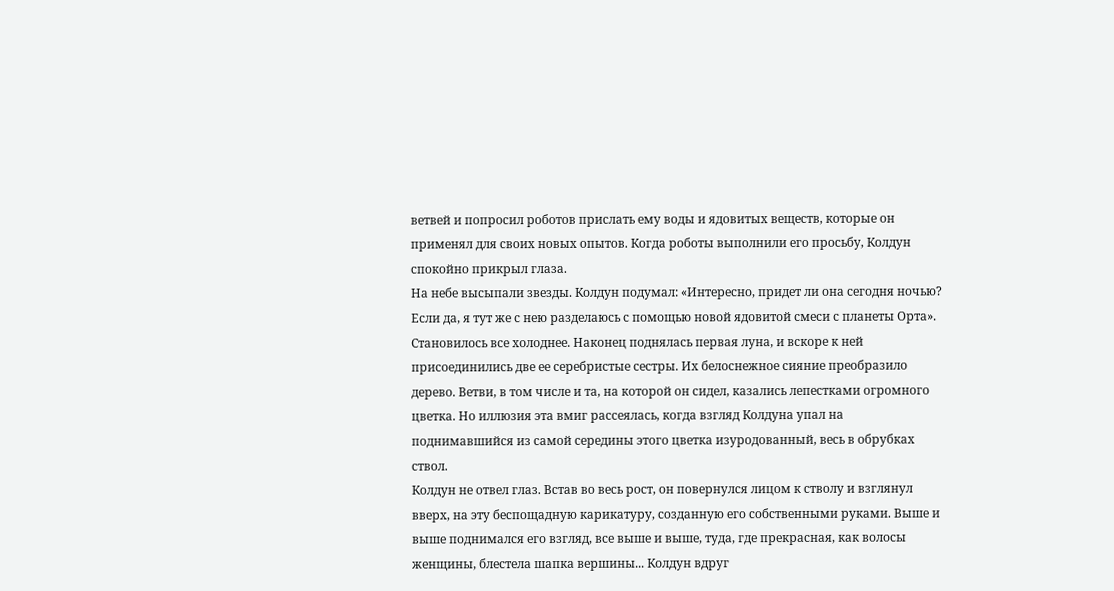ветвей и попросил роботов прислать ему воды и ядовитых веществ, которые он применял для своих новых опытов. Когда роботы выполнили его просьбу, Колдун спокойно прикрыл глаза.
На небе высыпали звезды. Колдун подумал: «Интересно, придет ли она сегодня ночью? Если да, я тут же с нею разделаюсь с помощью новой ядовитой смеси с планеты Орта».
Становилось все холоднее. Наконец поднялась первая луна, и вскоре к ней присоединились две ее серебристые сестры. Их белоснежное сияние преобразило дерево. Ветви, в том числе и та, на которой он сидел, казались лепестками огромного цветка. Но иллюзия эта вмиг рассеялась, когда взгляд Колдуна упал на поднимавшийся из самой середины этого цветка изуродованный, весь в обрубках ствол.
Колдун не отвел глаз. Встав во весь рост, он повернулся лицом к стволу и взглянул вверх, на эту беспощадную карикатуру, созданную его собственными руками. Выше и выше поднимался его взгляд, все выше и выше, туда, где прекрасная, как волосы женщины, блестела шапка вершины... Колдун вдруг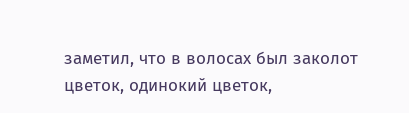заметил, что в волосах был заколот цветок, одинокий цветок,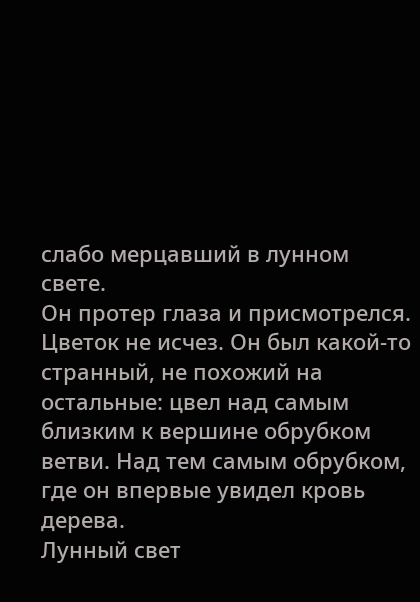слабо мерцавший в лунном свете.
Он протер глаза и присмотрелся. Цветок не исчез. Он был какой-то странный, не похожий на остальные: цвел над самым близким к вершине обрубком ветви. Над тем самым обрубком, где он впервые увидел кровь дерева.
Лунный свет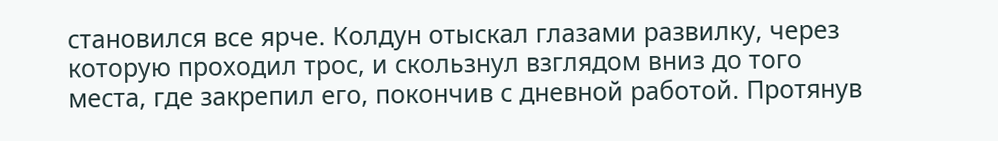становился все ярче. Колдун отыскал глазами развилку, через которую проходил трос, и скользнул взглядом вниз до того места, где закрепил его, покончив с дневной работой. Протянув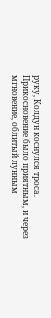руку, Колдун коснулся троса. Прикосновение было приятным, и через мгновение, облитый лунным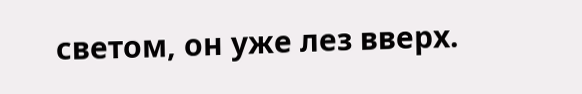светом, он уже лез вверх.